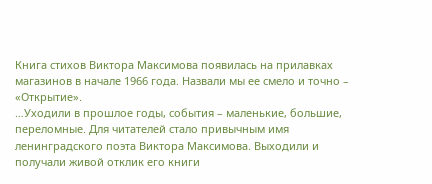Книга стихов Виктора Максимова появилась на прилавках магазинов в начале 1966 года. Назвали мы ее смело и точно – «Открытие».
…Уходили в прошлое годы, события – маленькие, большие, переломные. Для читателей стало привычным имя ленинградского поэта Виктора Максимова. Выходили и получали живой отклик его книги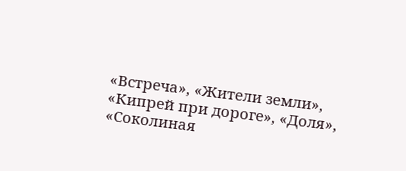«Встреча», «Жители земли», «Кипрей при дороге», «Доля», «Соколиная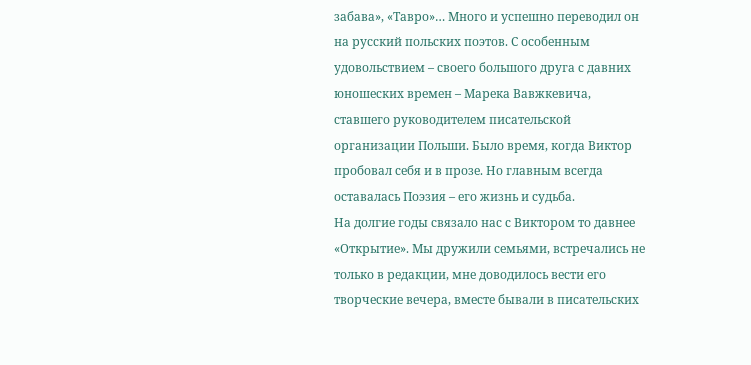забава», «Тавро»… Много и успешно переводил он на русский польских поэтов. С особенным удовольствием – своего большого друга с давних юношеских времен – Марека Вавжкевича, ставшего руководителем писательской организации Польши. Было время, когда Виктор пробовал себя и в прозе. Но главным всегда оставалась Поэзия – его жизнь и судьба.
На долгие годы связало нас с Виктором то давнее «Открытие». Мы дружили семьями, встречались не только в редакции, мне доводилось вести его творческие вечера, вместе бывали в писательских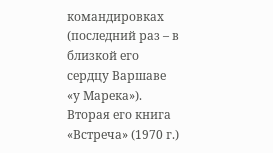командировках (последний раз – в близкой его сердцу Варшаве «у Марека»). Вторая его книга «Встреча» (1970 г.)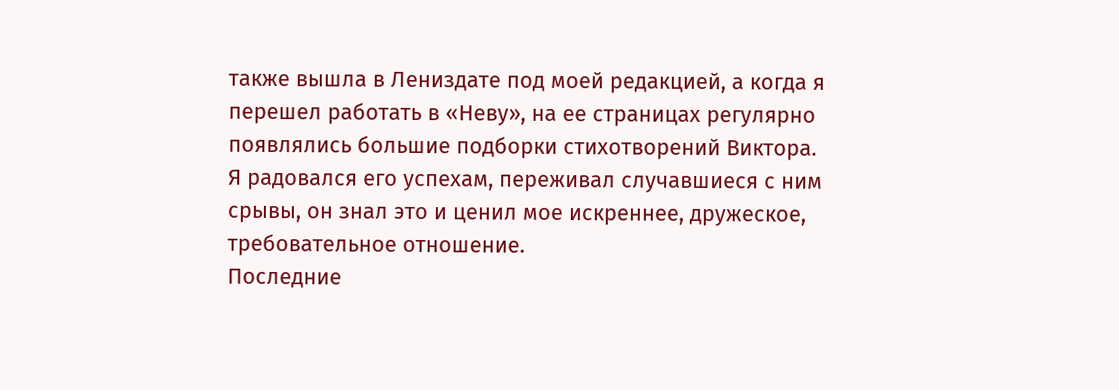также вышла в Лениздате под моей редакцией, а когда я перешел работать в «Неву», на ее страницах регулярно появлялись большие подборки стихотворений Виктора. Я радовался его успехам, переживал случавшиеся с ним срывы, он знал это и ценил мое искреннее, дружеское, требовательное отношение.
Последние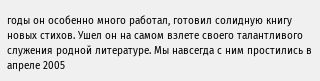годы он особенно много работал, готовил солидную книгу новых стихов. Ушел он на самом взлете своего талантливого служения родной литературе. Мы навсегда с ним простились в апреле 2005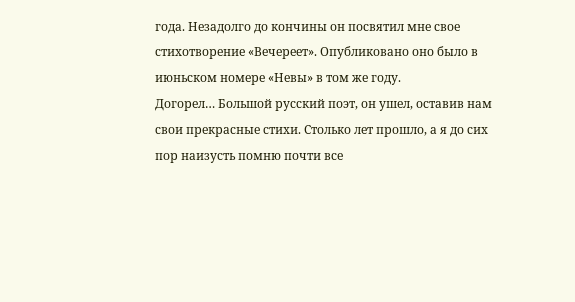года. Незадолго до кончины он посвятил мне свое стихотворение «Вечереет». Опубликовано оно было в июньском номере «Невы» в том же году.
Догорел… Большой русский поэт, он ушел, оставив нам свои прекрасные стихи. Столько лет прошло, а я до сих пор наизусть помню почти все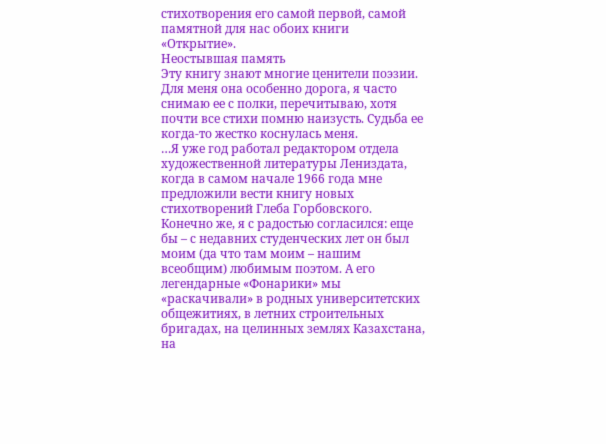стихотворения его самой первой, самой памятной для нас обоих книги «Открытие».
Неостывшая память
Эту книгу знают многие ценители поэзии. Для меня она особенно дорога, я часто снимаю ее с полки, перечитываю, хотя почти все стихи помню наизусть. Судьба ее когда-то жестко коснулась меня.
…Я уже год работал редактором отдела художественной литературы Лениздата, когда в самом начале 1966 года мне предложили вести книгу новых стихотворений Глеба Горбовского. Конечно же, я с радостью согласился: еще бы – с недавних студенческих лет он был моим (да что там моим – нашим всеобщим) любимым поэтом. А его легендарные «Фонарики» мы «раскачивали» в родных университетских общежитиях, в летних строительных бригадах, на целинных землях Казахстана, на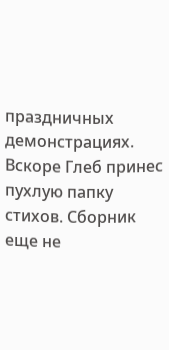праздничных демонстрациях.
Вскоре Глеб принес пухлую папку стихов. Сборник еще не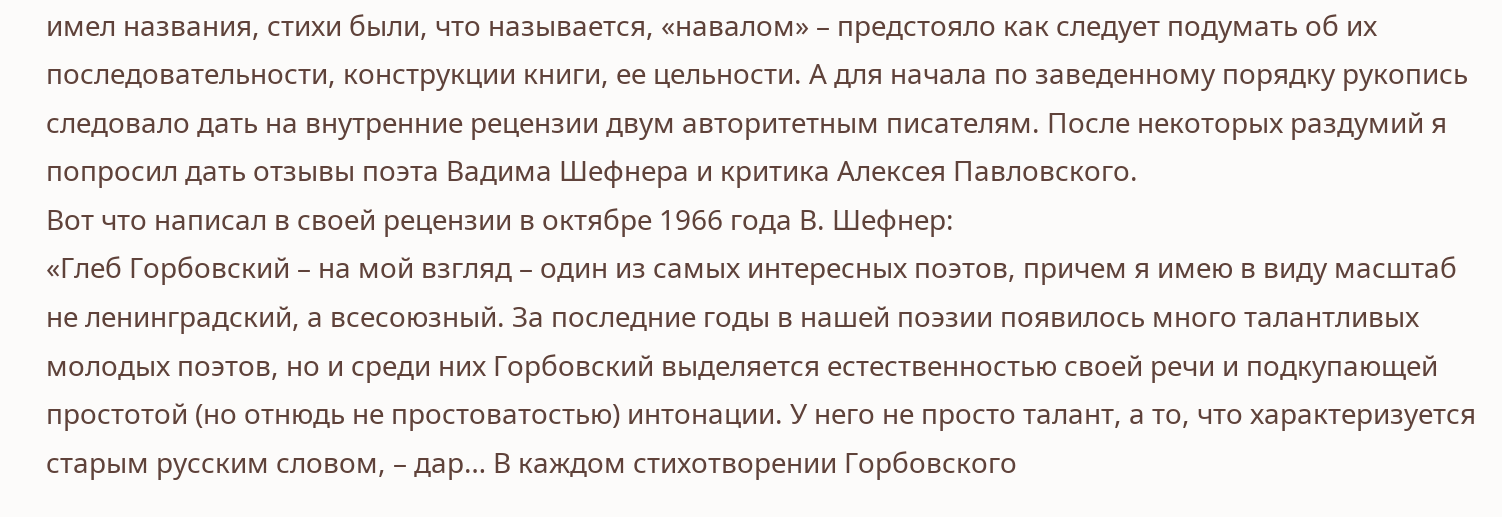имел названия, стихи были, что называется, «навалом» – предстояло как следует подумать об их последовательности, конструкции книги, ее цельности. А для начала по заведенному порядку рукопись следовало дать на внутренние рецензии двум авторитетным писателям. После некоторых раздумий я попросил дать отзывы поэта Вадима Шефнера и критика Алексея Павловского.
Вот что написал в своей рецензии в октябре 1966 года В. Шефнер:
«Глеб Горбовский – на мой взгляд – один из самых интересных поэтов, причем я имею в виду масштаб не ленинградский, а всесоюзный. За последние годы в нашей поэзии появилось много талантливых молодых поэтов, но и среди них Горбовский выделяется естественностью своей речи и подкупающей простотой (но отнюдь не простоватостью) интонации. У него не просто талант, а то, что характеризуется старым русским словом, – дар… В каждом стихотворении Горбовского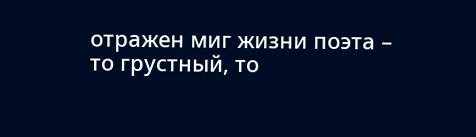отражен миг жизни поэта – то грустный, то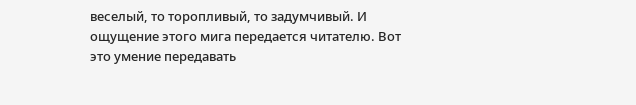веселый, то торопливый, то задумчивый. И ощущение этого мига передается читателю. Вот это умение передавать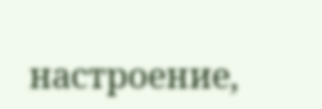настроение,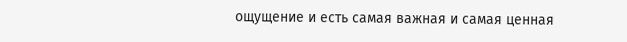ощущение и есть самая важная и самая ценная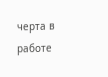черта в работе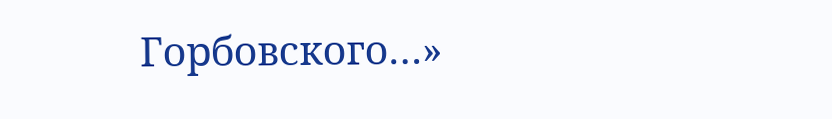Горбовского…»